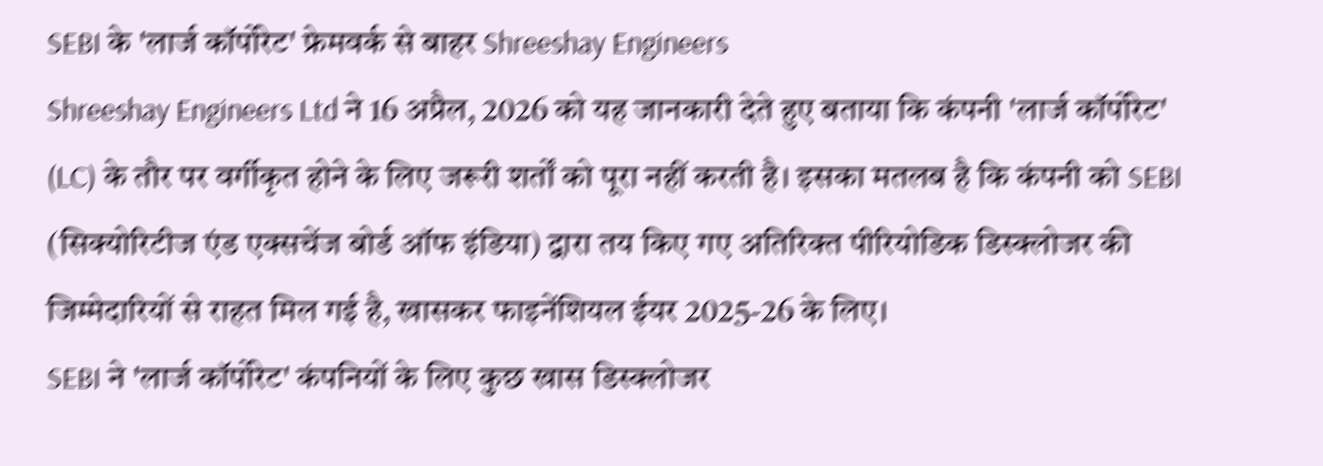SEBI के 'लार्ज कॉर्पोरेट' फ्रेमवर्क से बाहर Shreeshay Engineers
Shreeshay Engineers Ltd ने 16 अप्रैल, 2026 को यह जानकारी देते हुए बताया कि कंपनी 'लार्ज कॉर्पोरेट' (LC) के तौर पर वर्गीकृत होने के लिए जरूरी शर्तों को पूरा नहीं करती है। इसका मतलब है कि कंपनी को SEBI (सिक्योरिटीज एंड एक्सचेंज बोर्ड ऑफ इंडिया) द्वारा तय किए गए अतिरिक्त पीरियोडिक डिस्क्लोजर की जिम्मेदारियों से राहत मिल गई है, खासकर फाइनेंशियल ईयर 2025-26 के लिए।
SEBI ने 'लार्ज कॉर्पोरेट' कंपनियों के लिए कुछ खास डिस्क्लोजर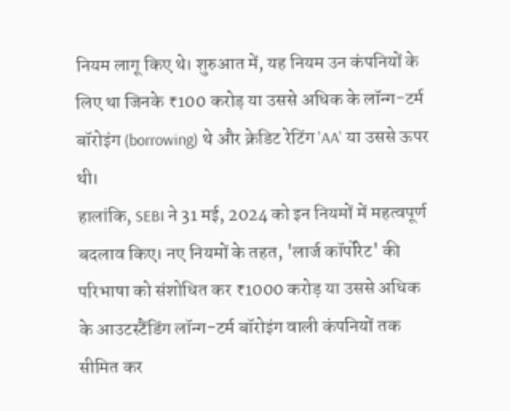नियम लागू किए थे। शुरुआत में, यह नियम उन कंपनियों के लिए था जिनके ₹100 करोड़ या उससे अधिक के लॉन्ग-टर्म बॉरोइंग (borrowing) थे और क्रेडिट रेटिंग 'AA' या उससे ऊपर थी।
हालांकि, SEBI ने 31 मई, 2024 को इन नियमों में महत्वपूर्ण बदलाव किए। नए नियमों के तहत, 'लार्ज कॉर्पोरेट' की परिभाषा को संशोधित कर ₹1000 करोड़ या उससे अधिक के आउटस्टैंडिंग लॉन्ग-टर्म बॉरोइंग वाली कंपनियों तक सीमित कर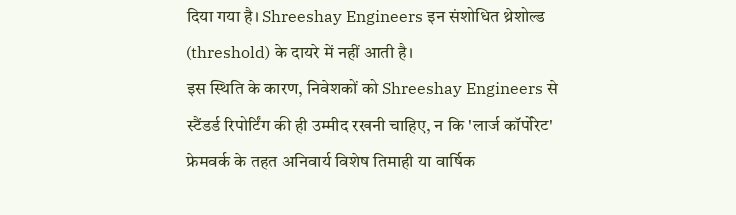दिया गया है। Shreeshay Engineers इन संशोधित थ्रेशोल्ड (threshold) के दायरे में नहीं आती है।
इस स्थिति के कारण, निवेशकों को Shreeshay Engineers से स्टैंडर्ड रिपोर्टिंग की ही उम्मीद रखनी चाहिए, न कि 'लार्ज कॉर्पोरेट' फ्रेमवर्क के तहत अनिवार्य विशेष तिमाही या वार्षिक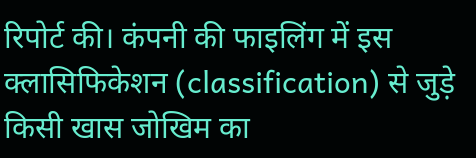रिपोर्ट की। कंपनी की फाइलिंग में इस क्लासिफिकेशन (classification) से जुड़े किसी खास जोखिम का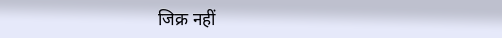जिक्र नहीं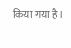किया गया है।